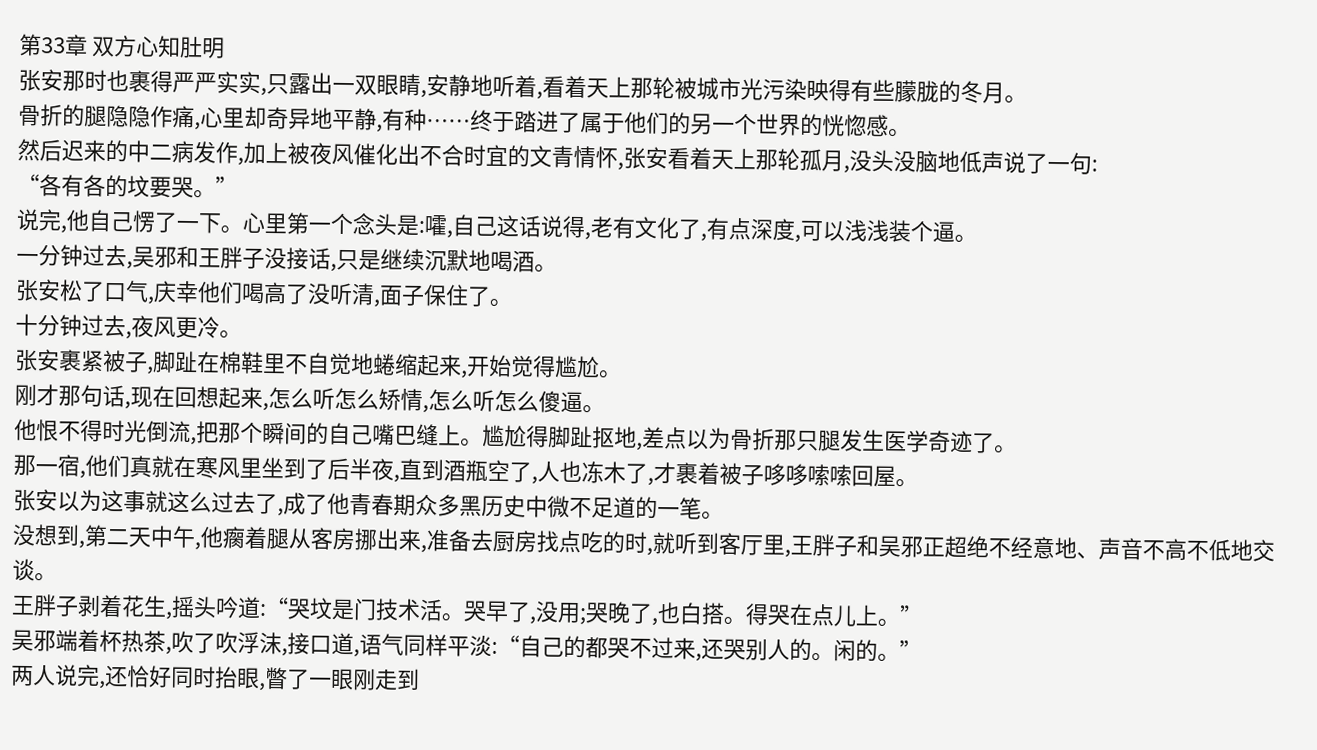第33章 双方心知肚明
张安那时也裹得严严实实,只露出一双眼睛,安静地听着,看着天上那轮被城市光污染映得有些朦胧的冬月。
骨折的腿隐隐作痛,心里却奇异地平静,有种……终于踏进了属于他们的另一个世界的恍惚感。
然后迟来的中二病发作,加上被夜风催化出不合时宜的文青情怀,张安看着天上那轮孤月,没头没脑地低声说了一句:
“各有各的坟要哭。”
说完,他自己愣了一下。心里第一个念头是:嚯,自己这话说得,老有文化了,有点深度,可以浅浅装个逼。
一分钟过去,吴邪和王胖子没接话,只是继续沉默地喝酒。
张安松了口气,庆幸他们喝高了没听清,面子保住了。
十分钟过去,夜风更冷。
张安裹紧被子,脚趾在棉鞋里不自觉地蜷缩起来,开始觉得尴尬。
刚才那句话,现在回想起来,怎么听怎么矫情,怎么听怎么傻逼。
他恨不得时光倒流,把那个瞬间的自己嘴巴缝上。尴尬得脚趾抠地,差点以为骨折那只腿发生医学奇迹了。
那一宿,他们真就在寒风里坐到了后半夜,直到酒瓶空了,人也冻木了,才裹着被子哆哆嗦嗦回屋。
张安以为这事就这么过去了,成了他青春期众多黑历史中微不足道的一笔。
没想到,第二天中午,他瘸着腿从客房挪出来,准备去厨房找点吃的时,就听到客厅里,王胖子和吴邪正超绝不经意地、声音不高不低地交谈。
王胖子剥着花生,摇头吟道:“哭坟是门技术活。哭早了,没用;哭晚了,也白搭。得哭在点儿上。”
吴邪端着杯热茶,吹了吹浮沫,接口道,语气同样平淡:“自己的都哭不过来,还哭别人的。闲的。”
两人说完,还恰好同时抬眼,瞥了一眼刚走到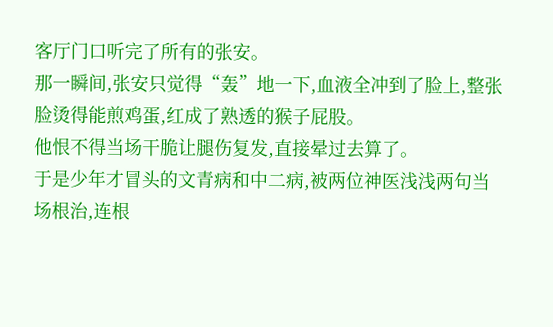客厅门口听完了所有的张安。
那一瞬间,张安只觉得“轰”地一下,血液全冲到了脸上,整张脸烫得能煎鸡蛋,红成了熟透的猴子屁股。
他恨不得当场干脆让腿伤复发,直接晕过去算了。
于是少年才冒头的文青病和中二病,被两位神医浅浅两句当场根治,连根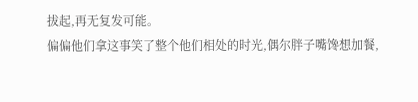拔起,再无复发可能。
偏偏他们拿这事笑了整个他们相处的时光,偶尔胖子嘴馋想加餐,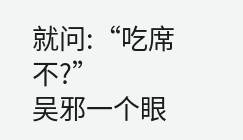就问:“吃席不?”
吴邪一个眼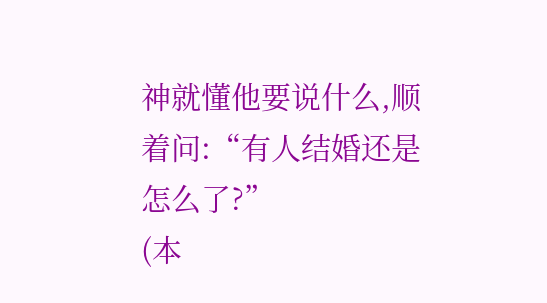神就懂他要说什么,顺着问:“有人结婚还是怎么了?”
(本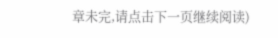章未完,请点击下一页继续阅读)